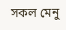সকল মেনু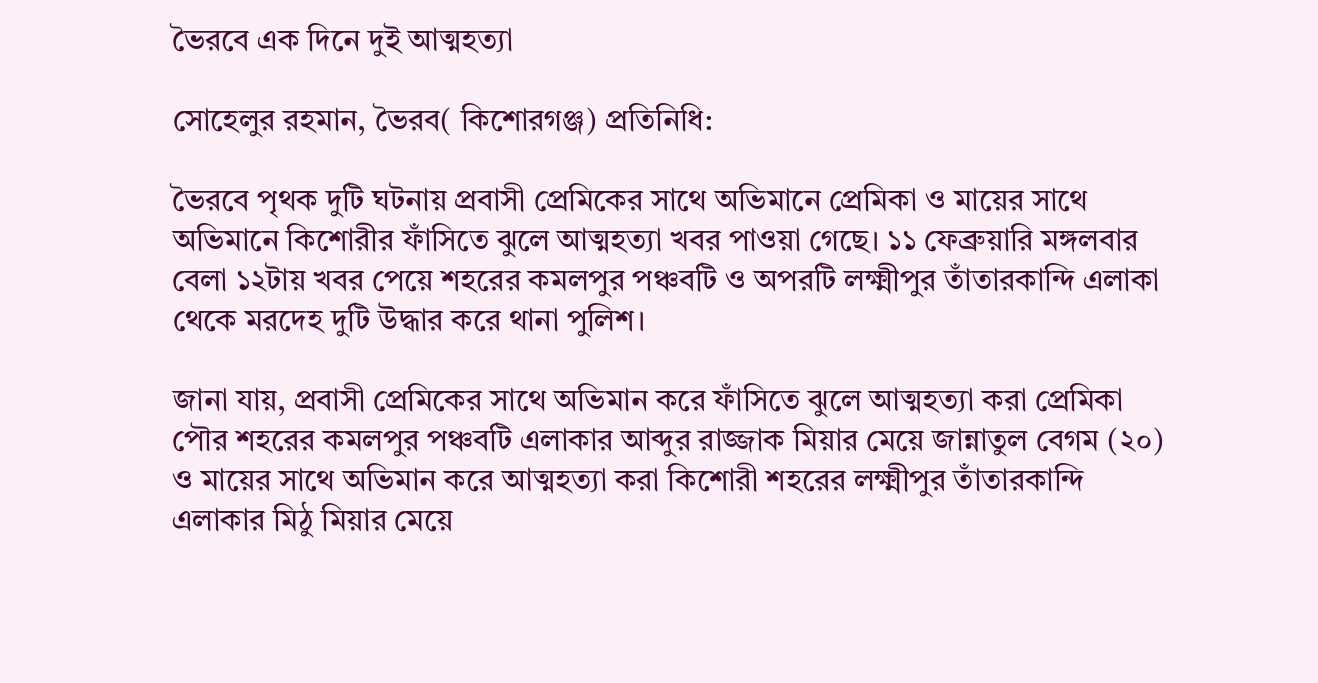ভৈরবে এক দিনে দুই আত্মহত্যা

সোহেলুর রহমান, ভৈরব( কিশোরগঞ্জ) প্রতিনিধি:

ভৈরবে পৃথক দুটি ঘটনায় প্রবাসী প্রেমিকের সাথে অভিমানে প্রেমিকা ও মায়ের সাথে অভিমানে কিশোরীর ফাঁসিতে ঝুলে আত্মহত্যা খবর পাওয়া গেছে। ১১ ফেব্রুয়ারি মঙ্গলবার বেলা ১২টায় খবর পেয়ে শহরের কমলপুর পঞ্চবটি ও অপরটি লক্ষ্মীপুর তাঁতারকান্দি এলাকা থেকে মরদেহ দুটি উদ্ধার করে থানা পুলিশ।

জানা যায়, প্রবাসী প্রেমিকের সাথে অভিমান করে ফাঁসিতে ঝুলে আত্মহত্যা করা প্রেমিকা পৌর শহরের কমলপুর পঞ্চবটি এলাকার আব্দুর রাজ্জাক মিয়ার মেয়ে জান্নাতুল বেগম (২০) ও মায়ের সাথে অভিমান করে আত্মহত্যা করা কিশোরী শহরের লক্ষ্মীপুর তাঁতারকান্দি এলাকার মিঠু মিয়ার মেয়ে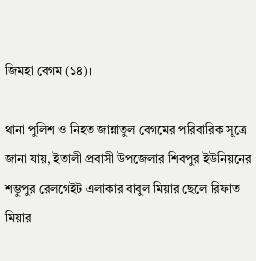জিমহা বেগম (১৪)।

থানা পুলিশ ও নিহত জান্নাতুল বেগমের পরিবারিক সূত্রে জানা যায়, ইতালী প্রবাসী উপজেলার শিবপুর ইউনিয়নের শম্ভুপুর রেলগেইট এলাকার বাবুল মিয়ার ছেলে রিফাত মিয়ার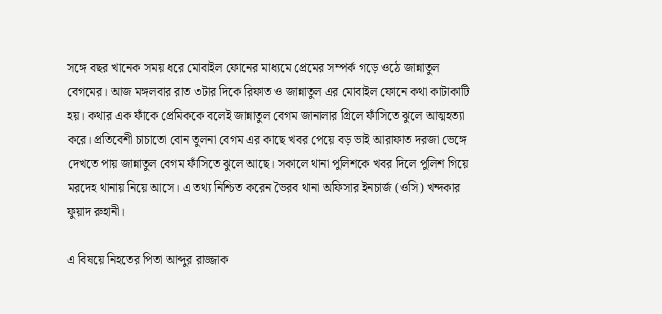সঙ্গে বছর খানেক সময় ধরে মোবাইল ফোনের মাধ্যমে প্রেমের সম্পর্ক গড়ে ওঠে জান্নাতুল বেগমের। আজ মঙ্গলবার রাত ৩টার দিকে রিফাত ও জান্নাতুল এর মোবাইল ফোনে কথা কাটাকাটি হয়। কথার এক ফাঁকে প্রেমিককে বলেই জান্নাতুল বেগম জানালার গ্রিলে ফাঁসিতে ঝুলে আত্মহত্যা করে। প্রতিবেশী চাচাতো বোন তুলনা বেগম এর কাছে খবর পেয়ে বড় ভাই আরাফাত দরজা ভেঙ্গে দেখতে পায় জান্নাতুল বেগম ফাঁসিতে ঝুলে আছে। সকালে থানা পুলিশকে খবর দিলে পুলিশ গিয়ে মরদেহ থানায় নিয়ে আসে। এ তথ্য নিশ্চিত করেন ভৈরব থানা অফিসার ইনচার্জ (ওসি) খন্দকার ফুয়াদ রুহানী।

এ বিষয়ে নিহতের পিতা আব্দুর রাজ্জাক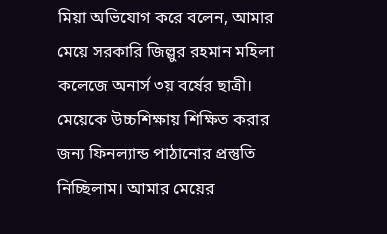মিয়া অভিযোগ করে বলেন, আমার মেয়ে সরকারি জিল্লুর রহমান মহিলা কলেজে অনার্স ৩য় বর্ষের ছাত্রী। মেয়েকে উচ্চশিক্ষায় শিক্ষিত করার জন্য ফিনল্যান্ড পাঠানোর প্রস্তুতি নিচ্ছিলাম। আমার মেয়ের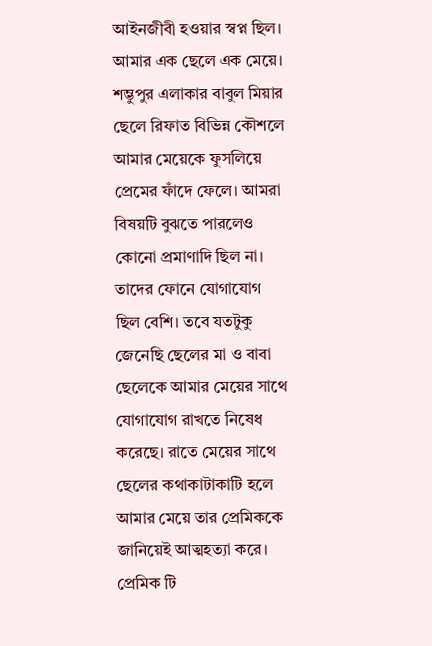আইনজীবী হওয়ার স্বপ্ন ছিল। আমার এক ছেলে এক মেয়ে। শম্ভুপুর এলাকার বাবুল মিয়ার ছেলে রিফাত বিভিন্ন কৌশলে আমার মেয়েকে ফুসলিয়ে প্রেমের ফাঁদে ফেলে। আমরা বিষয়টি বুঝতে পারলেও কোনো প্রমাণাদি ছিল না। তাদের ফোনে যোগাযোগ ছিল বেশি। তবে যতটুকু জেনেছি ছেলের মা ও বাবা ছেলেকে আমার মেয়ের সাথে যোগাযোগ রাখতে নিষেধ করেছে। রাতে মেয়ের সাথে ছেলের কথাকাটাকাটি হলে আমার মেয়ে তার প্রেমিককে জানিয়েই আত্মহত্যা করে। প্রেমিক টি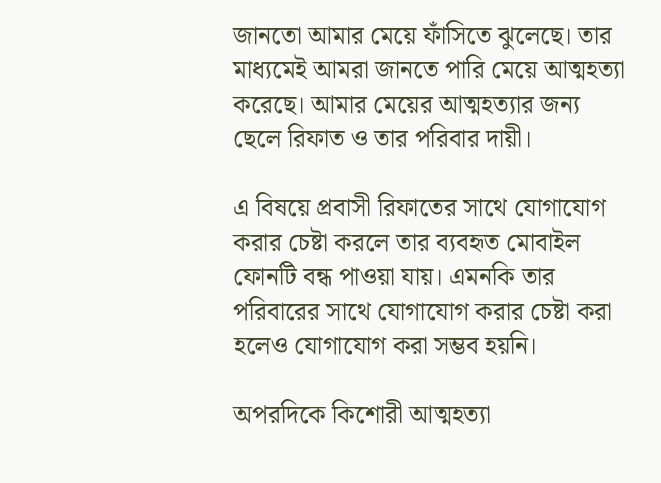জানতো আমার মেয়ে ফাঁসিতে ঝুলেছে। তার মাধ্যমেই আমরা জানতে পারি মেয়ে আত্মহত্যা করেছে। আমার মেয়ের আত্মহত্যার জন্য ছেলে রিফাত ও তার পরিবার দায়ী।

এ বিষয়ে প্রবাসী রিফাতের সাথে যোগাযোগ করার চেষ্টা করলে তার ব্যবহৃত মোবাইল ফোনটি বন্ধ পাওয়া যায়। এমনকি তার পরিবারের সাথে যোগাযোগ করার চেষ্টা করা হলেও যোগাযোগ করা সম্ভব হয়নি।

অপরদিকে কিশোরী আত্মহত্যা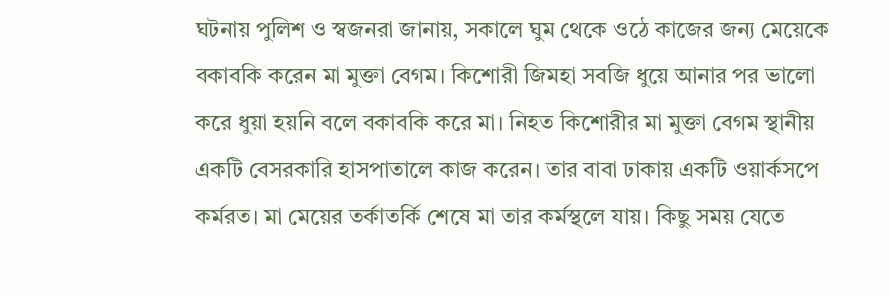ঘটনায় পুলিশ ও স্বজনরা জানায়, সকালে ঘুম থেকে ওঠে কাজের জন্য মেয়েকে বকাবকি করেন মা মুক্তা বেগম। কিশোরী জিমহা সবজি ধুয়ে আনার পর ভালো করে ধুয়া হয়নি বলে বকাবকি করে মা। নিহত কিশোরীর মা মুক্তা বেগম স্থানীয় একটি বেসরকারি হাসপাতালে কাজ করেন। তার বাবা ঢাকায় একটি ওয়ার্কসপে কর্মরত। মা মেয়ের তর্কাতর্কি শেষে মা তার কর্মস্থলে যায়। কিছু সময় যেতে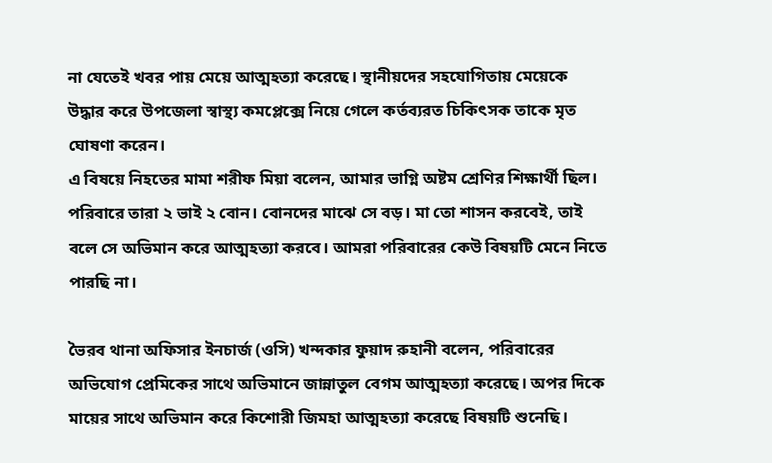না যেতেই খবর পায় মেয়ে আত্মহত্যা করেছে। স্থানীয়দের সহযোগিতায় মেয়েকে উদ্ধার করে উপজেলা স্বাস্থ্য কমপ্লেক্সে নিয়ে গেলে কর্তব্যরত চিকিৎসক তাকে মৃত ঘোষণা করেন।
এ বিষয়ে নিহতের মামা শরীফ মিয়া বলেন, আমার ভাগ্নি অষ্টম শ্রেণির শিক্ষার্থী ছিল। পরিবারে তারা ২ ভাই ২ বোন। বোনদের মাঝে সে বড়। মা তো শাসন করবেই, তাই বলে সে অভিমান করে আত্মহত্যা করবে। আমরা পরিবারের কেউ বিষয়টি মেনে নিতে পারছি না।

ভৈরব থানা অফিসার ইনচার্জ (ওসি) খন্দকার ফুয়াদ রুহানী বলেন, পরিবারের অভিযোগ প্রেমিকের সাথে অভিমানে জান্নাতুল বেগম আত্মহত্যা করেছে। অপর দিকে মায়ের সাথে অভিমান করে কিশোরী জিমহা আত্মহত্যা করেছে বিষয়টি শুনেছি।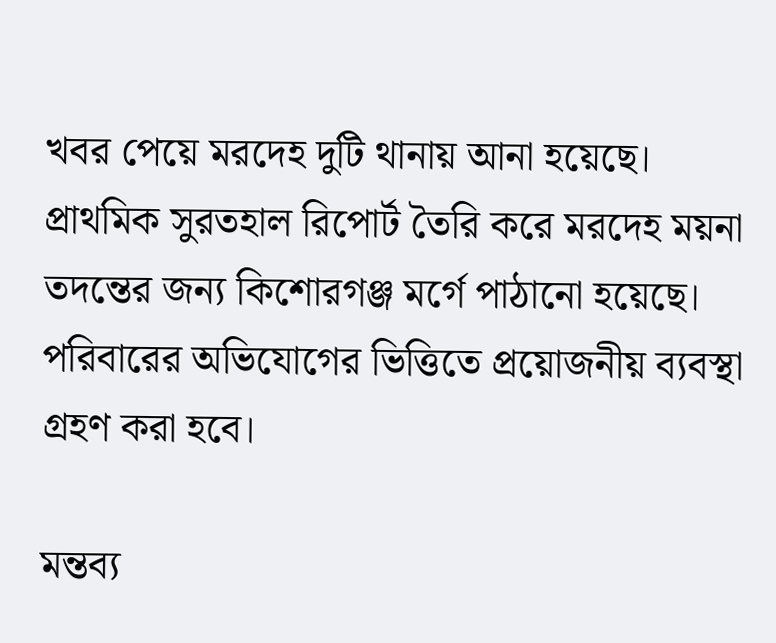খবর পেয়ে মরদেহ দুটি থানায় আনা হয়েছে। প্রাথমিক সুরতহাল রিপোর্ট তৈরি করে মরদেহ ময়না তদন্তের জন্য কিশোরগঞ্জ মর্গে পাঠানো হয়েছে। পরিবারের অভিযোগের ভিত্তিতে প্রয়োজনীয় ব্যবস্থা গ্রহণ করা হবে।

মন্তব্য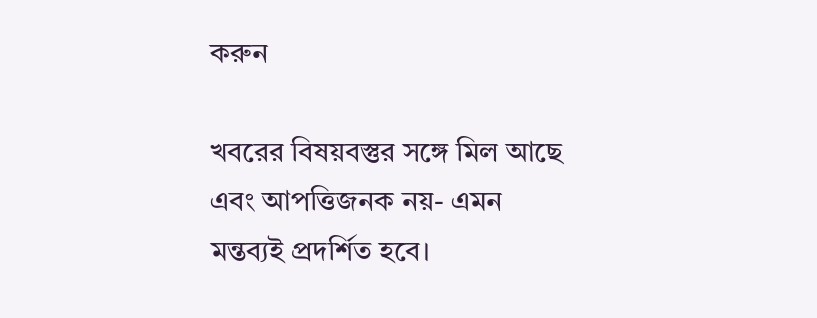করুন

খবরের বিষয়বস্তুর সঙ্গে মিল আছে এবং আপত্তিজনক নয়- এমন মন্তব্যই প্রদর্শিত হবে।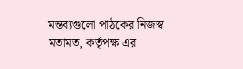মন্তব্যগুলো পাঠকের নিজস্ব মতামত, কর্তৃপক্ষ এর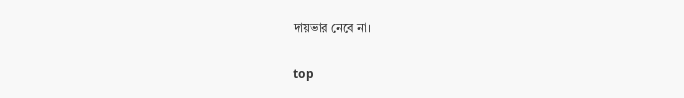দায়ভার নেবে না।

top